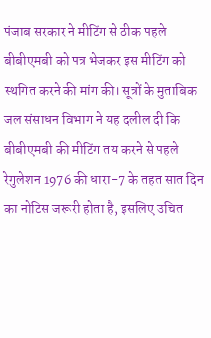पंजाब सरकार ने मीटिंग से ठीक पहले बीबीएमबी को पत्र भेजकर इस मीटिंग को स्थगित करने की मांग की। सूत्रों के मुताबिक जल संसाधन विभाग ने यह दलील दी कि बीबीएमबी की मीटिंग तय करने से पहले रेगुलेशन 1976 की धारा-7 के तहत सात दिन का नोटिस जरूरी होता है, इसलिए उचित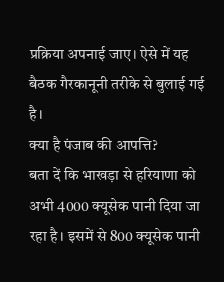प्रक्रिया अपनाई जाए। ऐसे में यह बैठक गैरकानूनी तरीके से बुलाई गई है।
क्या है पंजाब की आपत्ति?
बता दें कि भाखड़ा से हरियाणा को अभी 4000 क्यूसेक पानी दिया जा रहा है। इसमें से 800 क्यूसेक पानी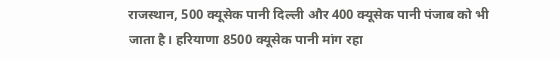राजस्थान, 500 क्यूसेक पानी दिल्ली और 400 क्यूसेक पानी पंजाब को भी जाता है। हरियाणा 8500 क्यूसेक पानी मांग रहा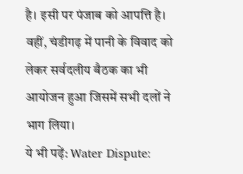है। इसी पर पंजाब को आपत्ति है। वहीं, चंडीगढ़ में पानी के विवाद को लेकर सर्वदलीय बैठक का भी आयोजन हुआ जिसमें सभी दलों ने भाग लिया।
ये भी पढ़ें: Water Dispute: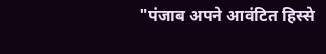"पंजाब अपने आवंटित हिस्से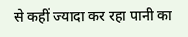से कहीं ज्यादा कर रहा पानी का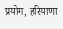प्रयोग, हरियाणा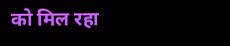को मिल रहा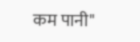कम पानी"